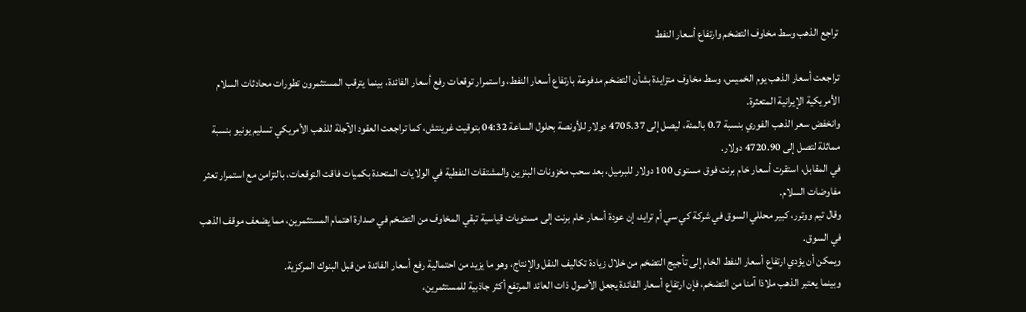تراجع الذهب وسط مخاوف التضخم وارتفاع أسعار النفط

تراجعت أسعار الذهب يوم الخميس، وسط مخاوف متزايدة بشأن التضخم مدفوعة بارتفاع أسعار النفط، واستمرار توقعات رفع أسعار الفائدة، بينما يترقب المستثمرون تطورات محادثات السلام الأمريكية الإيرانية المتعثرة.
وانخفض سعر الذهب الفوري بنسبة 0.7 بالمئة، ليصل إلى 4705.37 دولار للأونصة بحلول الساعة 04:32 بتوقيت غرينتش، كما تراجعت العقود الآجلة للذهب الأمريكي تسليم يونيو بنسبة مماثلة لتصل إلى 4720.90 دولار.
في المقابل، استقرت أسعار خام برنت فوق مستوى 100 دولار للبرميل، بعد سحب مخزونات البنزين والمشتقات النفطية في الولايات المتحدة بكميات فاقت التوقعات، بالتزامن مع استمرار تعثر مفاوضات السلام.
وقال تيم ووترر، كبير محللي السوق في شركة كي سي أم ترايد، إن عودة أسعار خام برنت إلى مستويات قياسية تبقي المخاوف من التضخم في صدارة اهتمام المستثمرين، مما يضعف موقف الذهب في السوق.
ويمكن أن يؤدي ارتفاع أسعار النفط الخام إلى تأجيج التضخم من خلال زيادة تكاليف النقل والإنتاج، وهو ما يزيد من احتمالية رفع أسعار الفائدة من قبل البنوك المركزية.
وبينما يعتبر الذهب ملاذا آمنا من التضخم، فإن ارتفاع أسعار الفائدة يجعل الأصول ذات العائد المرتفع أكثر جاذبية للمستثمرين،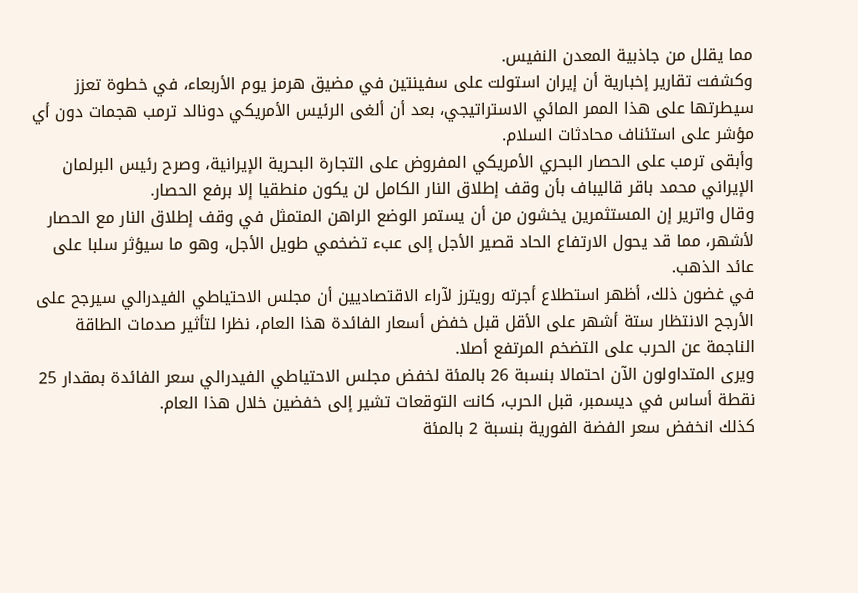مما يقلل من جاذبية المعدن النفيس.
وكشفت تقارير إخبارية أن إيران استولت على سفينتين في مضيق هرمز يوم الأربعاء، في خطوة تعزز سيطرتها على هذا الممر المائي الاستراتيجي، بعد أن ألغى الرئيس الأمريكي دونالد ترمب هجمات دون أي مؤشر على استئناف محادثات السلام.
وأبقى ترمب على الحصار البحري الأمريكي المفروض على التجارة البحرية الإيرانية، وصرح رئيس البرلمان الإيراني محمد باقر قاليباف بأن وقف إطلاق النار الكامل لن يكون منطقيا إلا برفع الحصار.
وقال واترير إن المستثمرين يخشون من أن يستمر الوضع الراهن المتمثل في وقف إطلاق النار مع الحصار لأشهر، مما قد يحول الارتفاع الحاد قصير الأجل إلى عبء تضخمي طويل الأجل، وهو ما سيؤثر سلبا على عائد الذهب.
في غضون ذلك، أظهر استطلاع أجرته رويترز لآراء الاقتصاديين أن مجلس الاحتياطي الفيدرالي سيرجح على الأرجح الانتظار ستة أشهر على الأقل قبل خفض أسعار الفائدة هذا العام، نظرا لتأثير صدمات الطاقة الناجمة عن الحرب على التضخم المرتفع أصلا.
ويرى المتداولون الآن احتمالا بنسبة 26 بالمئة لخفض مجلس الاحتياطي الفيدرالي سعر الفائدة بمقدار 25 نقطة أساس في ديسمبر، قبل الحرب، كانت التوقعات تشير إلى خفضين خلال هذا العام.
كذلك انخفض سعر الفضة الفورية بنسبة 2 بالمئة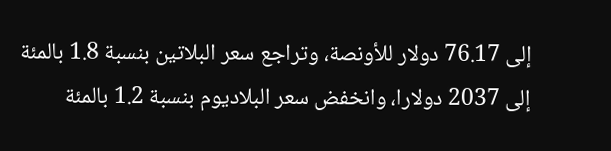إلى 76.17 دولار للأونصة، وتراجع سعر البلاتين بنسبة 1.8 بالمئة إلى 2037 دولارا، وانخفض سعر البلاديوم بنسبة 1.2 بالمئة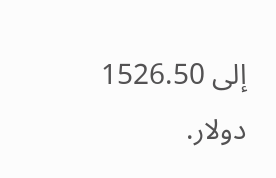إلى 1526.50 دولار.